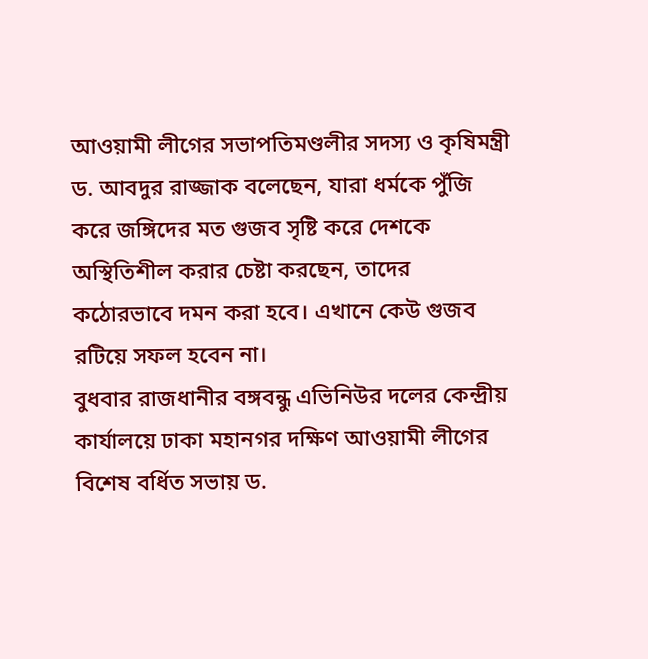আওয়ামী লীগের সভাপতিমণ্ডলীর সদস্য ও কৃষিমন্ত্রী ড. আবদুর রাজ্জাক বলেছেন, যারা ধর্মকে পুঁজি করে জঙ্গিদের মত গুজব সৃষ্টি করে দেশকে অস্থিতিশীল করার চেষ্টা করছেন, তাদের কঠোরভাবে দমন করা হবে। এখানে কেউ গুজব রটিয়ে সফল হবেন না।
বুধবার রাজধানীর বঙ্গবন্ধু এভিনিউর দলের কেন্দ্রীয় কার্যালয়ে ঢাকা মহানগর দক্ষিণ আওয়ামী লীগের বিশেষ বর্ধিত সভায় ড.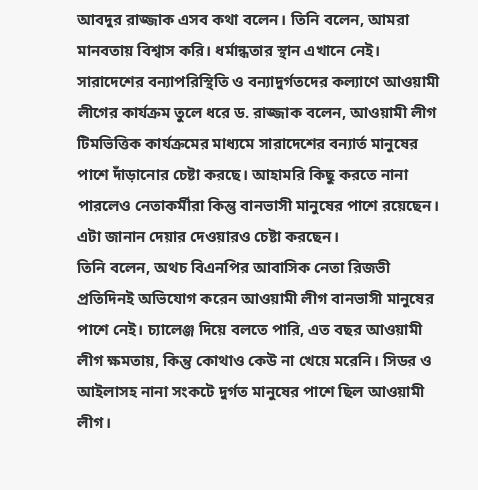আবদুর রাজ্জাক এসব কথা বলেন। তিনি বলেন, আমরা মানবতায় বিশ্বাস করি। ধর্মান্ধতার স্থান এখানে নেই।
সারাদেশের বন্যাপরিস্থিতি ও বন্যাদুর্গতদের কল্যাণে আওয়ামী লীগের কার্যক্রম তুলে ধরে ড. রাজ্জাক বলেন, আওয়ামী লীগ টিমভিত্তিক কার্যক্রমের মাধ্যমে সারাদেশের বন্যার্ত মানুষের পাশে দাঁড়ানোর চেষ্টা করছে। আহামরি কিছু করতে নানা পারলেও নেতাকর্মীরা কিন্তু বানভাসী মানুষের পাশে রয়েছেন। এটা জানান দেয়ার দেওয়ারও চেষ্টা করছেন।
তিনি বলেন, অথচ বিএনপির আবাসিক নেতা রিজভী প্রতিদিনই অভিযোগ করেন আওয়ামী লীগ বানভাসী মানুষের পাশে নেই। চ্যালেঞ্জ দিয়ে বলতে পারি, এত বছর আওয়ামী লীগ ক্ষমতায়, কিন্তু কোথাও কেউ না খেয়ে মরেনি। সিডর ও আইলাসহ নানা সংকটে দুর্গত মানুষের পাশে ছিল আওয়ামী লীগ।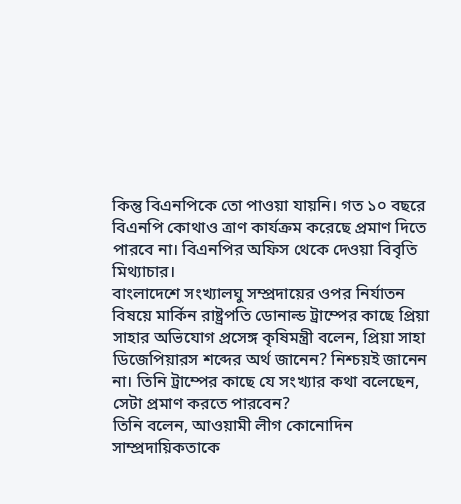কিন্তু বিএনপিকে তো পাওয়া যায়নি। গত ১০ বছরে বিএনপি কোথাও ত্রাণ কার্যক্রম করেছে প্রমাণ দিতে পারবে না। বিএনপির অফিস থেকে দেওয়া বিবৃতি মিথ্যাচার।
বাংলাদেশে সংখ্যালঘু সম্প্রদায়ের ওপর নির্যাতন বিষয়ে মার্কিন রাষ্ট্রপতি ডোনাল্ড ট্রাম্পের কাছে প্রিয়া সাহার অভিযোগ প্রসেঙ্গ কৃষিমন্ত্রী বলেন, প্রিয়া সাহা ডিজেপিয়ারস শব্দের অর্থ জানেন? নিশ্চয়ই জানেন না। তিনি ট্রাম্পের কাছে যে সংখ্যার কথা বলেছেন, সেটা প্রমাণ করতে পারবেন?
তিনি বলেন, আওয়ামী লীগ কোনোদিন সাম্প্রদায়িকতাকে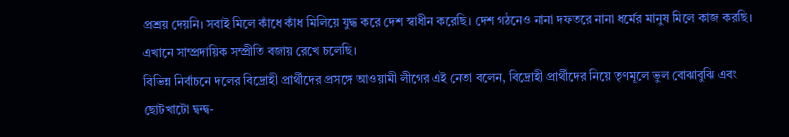প্রশ্রয় দেয়নি। সবাই মিলে কাঁধে কাঁধ মিলিয়ে যুদ্ধ করে দেশ স্বাধীন করেছি। দেশ গঠনেও নানা দফতরে নানা ধর্মের মানুষ মিলে কাজ করছি। এখানে সাম্প্রদায়িক সম্প্রীতি বজায় রেখে চলেছি।
বিভিন্ন নির্বাচনে দলের বিদ্রোহী প্রার্থীদের প্রসঙ্গে আওয়ামী লীগের এই নেতা বলেন, বিদ্রোহী প্রার্থীদের নিয়ে তৃণমূলে ভুল বোঝাবুঝি এবং ছোটখাটো দ্বন্দ্ব-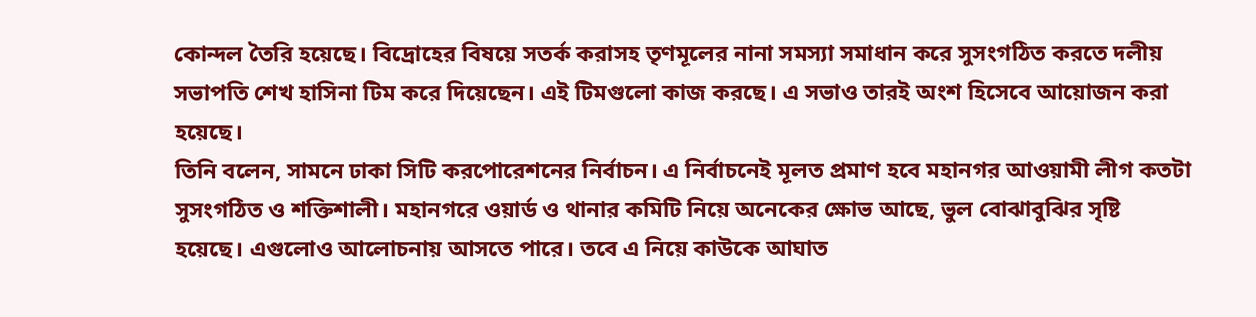কোন্দল তৈরি হয়েছে। বিদ্রোহের বিষয়ে সতর্ক করাসহ তৃণমূলের নানা সমস্যা সমাধান করে সুসংগঠিত করতে দলীয় সভাপতি শেখ হাসিনা টিম করে দিয়েছেন। এই টিমগুলো কাজ করছে। এ সভাও তারই অংশ হিসেবে আয়োজন করা হয়েছে।
তিনি বলেন, সামনে ঢাকা সিটি করপোরেশনের নির্বাচন। এ নির্বাচনেই মূলত প্রমাণ হবে মহানগর আওয়ামী লীগ কতটা সুসংগঠিত ও শক্তিশালী। মহানগরে ওয়ার্ড ও থানার কমিটি নিয়ে অনেকের ক্ষোভ আছে, ভুল বোঝাবুঝির সৃষ্টি হয়েছে। এগুলোও আলোচনায় আসতে পারে। তবে এ নিয়ে কাউকে আঘাত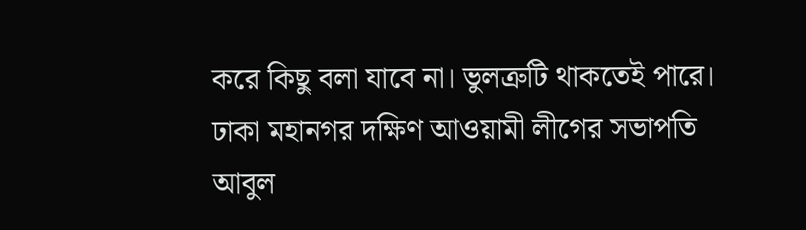করে কিছু বলা যাবে না। ভুলত্রুটি থাকতেই পারে।
ঢাকা মহানগর দক্ষিণ আওয়ামী লীগের সভাপতি আবুল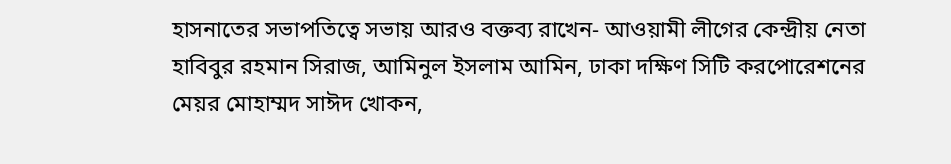হাসনাতের সভাপতিত্বে সভায় আরও বক্তব্য রাখেন- আওয়ামী লীগের কেন্দ্রীয় নেতা হাবিবুর রহমান সিরাজ, আমিনুল ইসলাম আমিন, ঢাকা দক্ষিণ সিটি করপোরেশনের মেয়র মোহাম্মদ সাঈদ খোকন,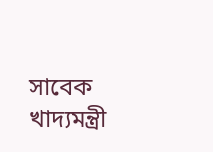সাবেক খাদ্যমন্ত্রী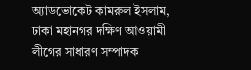অ্যাডভোকেট কামরুল ইসলাম, ঢাকা মহানগর দক্ষিণ আওয়ামী লীগের সাধারণ সম্পাদক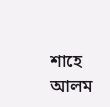শাহে আলম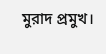মুরাদ প্রমুখ।